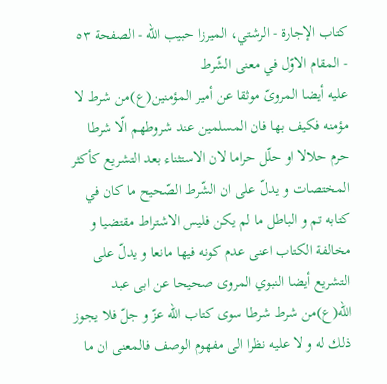كتاب الإجارة - الرشتي، الميرزا حبيب الله - الصفحة ٥٣ - المقام الاوّل في معنى الشّرط
عليه أيضا المروىّ موثقا عن أمير المؤمنين(ع)من شرط لا مؤمنه فكيف بها فان المسلمين عند شروطهم الّا شرطا حرم حلالا او حلّل حراما لان الاستثناء بعد التشريع كأكثر المختصات و يدلّ على ان الشّرط الصّحيح ما كان في كتابه تم و الباطل ما لم يكن فليس الاشتراط مقتضيا و مخالفة الكتاب اعنى عدم كونه فيها مانعا و يدلّ على التشريع أيضا النبوي المروى صحيحا عن ابى عبد اللّه(ع)من شرط شرطا سوى كتاب اللّه عزّ و جلّ فلا يجوز ذلك له و لا عليه نظرا الى مفهوم الوصف فالمعنى ان ما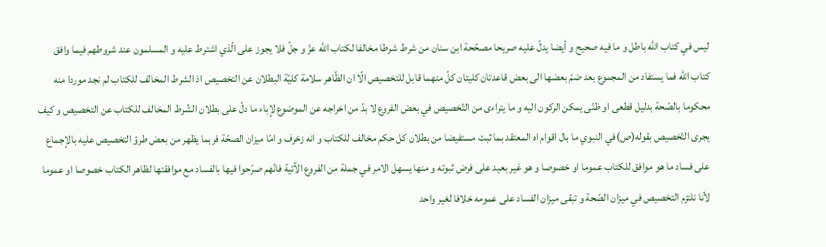ليس في كتاب اللّه باطل و ما فيه صحيح و أيضا يدلّ عليه صريحا مصحّحة ابن سنان من شرط شرطا مخالفا لكتاب اللّه عزّ و جلّ فلا يجوز على الّذي اشترط عليه و المسلمون عند شروطهم فيما وافق كتاب اللّه فما يستفاد من المجموع بعد ضمّ بعضها الى بعض قاعدتان كليتان كلّ منهما قابل للتخصيص الّا ان الظّاهر سلامة كليّة البطلان عن التخصيص اذ الشرط المخالف للكتاب لم نجد موردا منه محكوما بالصّحة بدليل قطعى او ظنّى يمكن الركون اليه و ما يتراءى من التّخصيص في بعض الفروع لا بدّ من اخراجه عن الموضوع لإباء ما دلّ على بطلان الشّرط المخالف للكتاب عن التخصيص و كيف يجرى التّخصيص بقوله(ص)في النبوي ما بال اقوام اه المعتقد بما ثبت مستفيضا من بطلان كل حكم مخالف للكتاب و انه زخرف و امّا ميزان الصحّة فربما يظهر من بعض طروّ التخصيص عليه بالإجماع على فساد ما هو موافق للكتاب عموما او خصوصا و هو غير بعيد على فرض ثبوته و منها يسهل الامر في جملة من الفروع الآتية فانّهم صرّحوا فيها بالفساد مع موافقتها لظاهر الكتاب خصوصا او عموما لأنا نلتزم التخصيص في ميزان الصّحة و تبقى ميزان الفساد على عمومه خلافا لغير واحد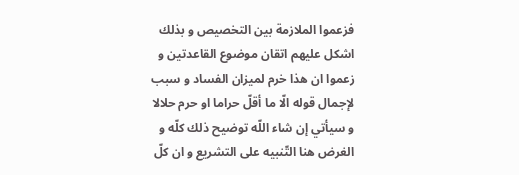فزعموا الملازمة بين التخصيص و بذلك اشكل عليهم اتقان موضوع القاعدتين و زعموا ان هذا خرم لميزان الفساد و سبب لإجمال قوله الّا ما أقلّ حراما او حرم حلالا و سيأتي إن شاء اللّه توضيح ذلك كلّه و الغرض هنا التّنبيه على التشريع و ان كلّ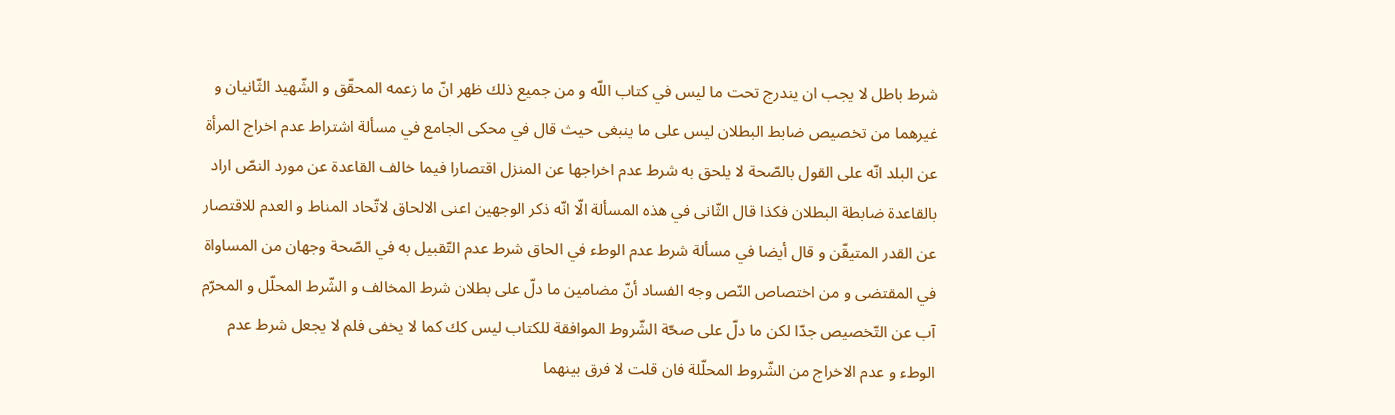شرط باطل لا يجب ان يندرج تحت ما ليس في كتاب اللّه و من جميع ذلك ظهر انّ ما زعمه المحقّق و الشّهيد الثّانيان و غيرهما من تخصيص ضابط البطلان ليس على ما ينبغى حيث قال في محكى الجامع في مسألة اشتراط عدم اخراج المرأة عن البلد انّه على القول بالصّحة لا يلحق به شرط عدم اخراجها عن المنزل اقتصارا فيما خالف القاعدة عن مورد النصّ اراد بالقاعدة ضابطة البطلان فكذا قال الثّانى في هذه المسألة الّا انّه ذكر الوجهين اعنى الالحاق لاتّحاد المناط و العدم للاقتصار عن القدر المتيقّن و قال أيضا في مسألة شرط عدم الوطء في الحاق شرط عدم التّقبيل به في الصّحة وجهان من المساواة في المقتضى و من اختصاص النّص وجه الفساد أنّ مضامين ما دلّ على بطلان شرط المخالف و الشّرط المحلّل و المحرّم آب عن التّخصيص جدّا لكن ما دلّ على صحّة الشّروط الموافقة للكتاب ليس كك كما لا يخفى فلم لا يجعل شرط عدم الوطء و عدم الاخراج من الشّروط المحلّلة فان قلت لا فرق بينهما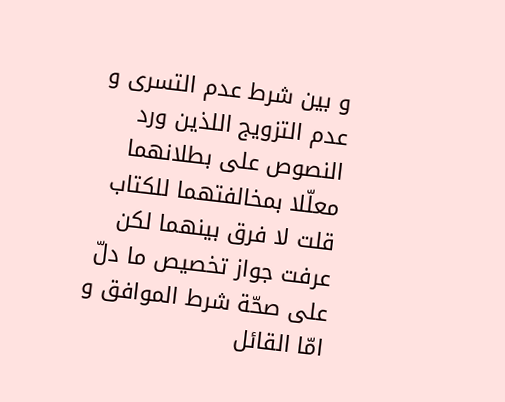و بين شرط عدم التسرى و عدم التزويج اللذين ورد النصوص على بطلانهما معلّلا بمخالفتهما للكتاب قلت لا فرق بينهما لكن عرفت جواز تخصيص ما دلّ على صحّة شرط الموافق و امّا القائل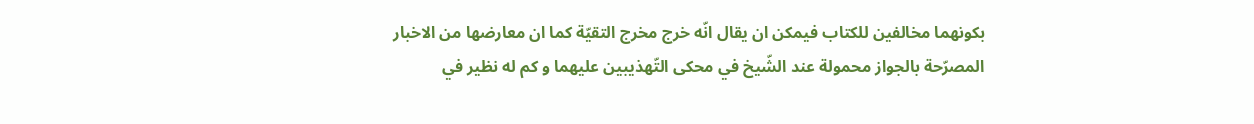بكونهما مخالفين للكتاب فيمكن ان يقال انّه خرج مخرج التقيّة كما ان معارضها من الاخبار المصرّحة بالجواز محمولة عند الشّيخ في محكى التّهذيبين عليهما و كم له نظير في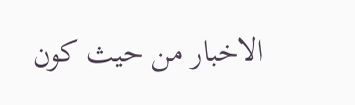الاخبار من حيث كون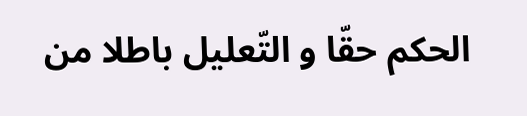الحكم حقّا و التّعليل باطلا من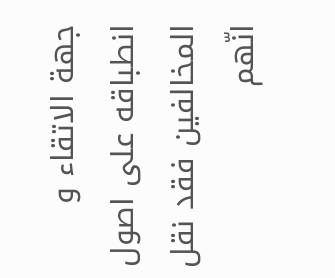جهة الاتقاء و انطباقه على اصول المخالفين فقد نقل انّهم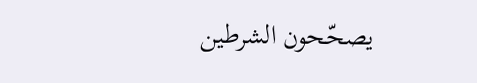يصحّحون الشرطين